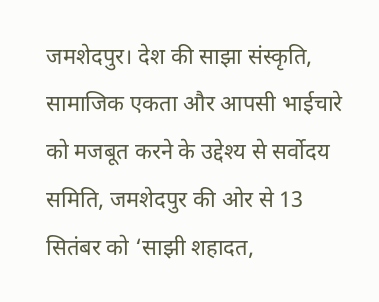जमशेदपुर। देश की साझा संस्कृति, सामाजिक एकता और आपसी भाईचारे को मजबूत करने के उद्देश्य से सर्वोदय समिति, जमशेदपुर की ओर से 13 सितंबर को ‘साझी शहादत,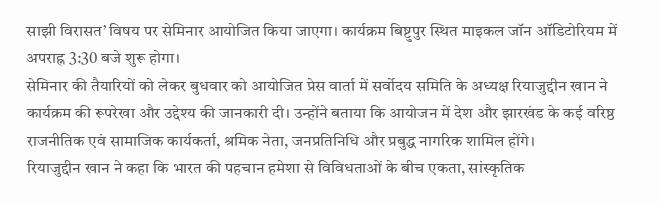साझी विरासत’ विषय पर सेमिनार आयोजित किया जाएगा। कार्यक्रम बिष्टुपुर स्थित माइकल जॉन ऑडिटोरियम में अपराह्न 3:30 बजे शुरू होगा।
सेमिनार की तैयारियों को लेकर बुधवार को आयोजित प्रेस वार्ता में सर्वोदय समिति के अध्यक्ष रियाजुद्दीन खान ने कार्यक्रम की रूपरेखा और उद्देश्य की जानकारी दी। उन्होंने बताया कि आयोजन में देश और झारखंड के कई वरिष्ठ राजनीतिक एवं सामाजिक कार्यकर्ता, श्रमिक नेता, जनप्रतिनिधि और प्रबुद्ध नागरिक शामिल होंगे।
रियाजुद्दीन खान ने कहा कि भारत की पहचान हमेशा से विविधताओं के बीच एकता, सांस्कृतिक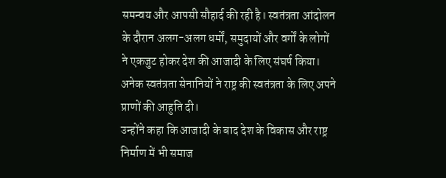समन्वय और आपसी सौहार्द की रही है। स्वतंत्रता आंदोलन के दौरान अलग-अलग धर्मों, समुदायों और वर्गों के लोगों ने एकजुट होकर देश की आजादी के लिए संघर्ष किया। अनेक स्वतंत्रता सेनानियों ने राष्ट्र की स्वतंत्रता के लिए अपने प्राणों की आहुति दी।
उन्होंने कहा कि आजादी के बाद देश के विकास और राष्ट्र निर्माण में भी समाज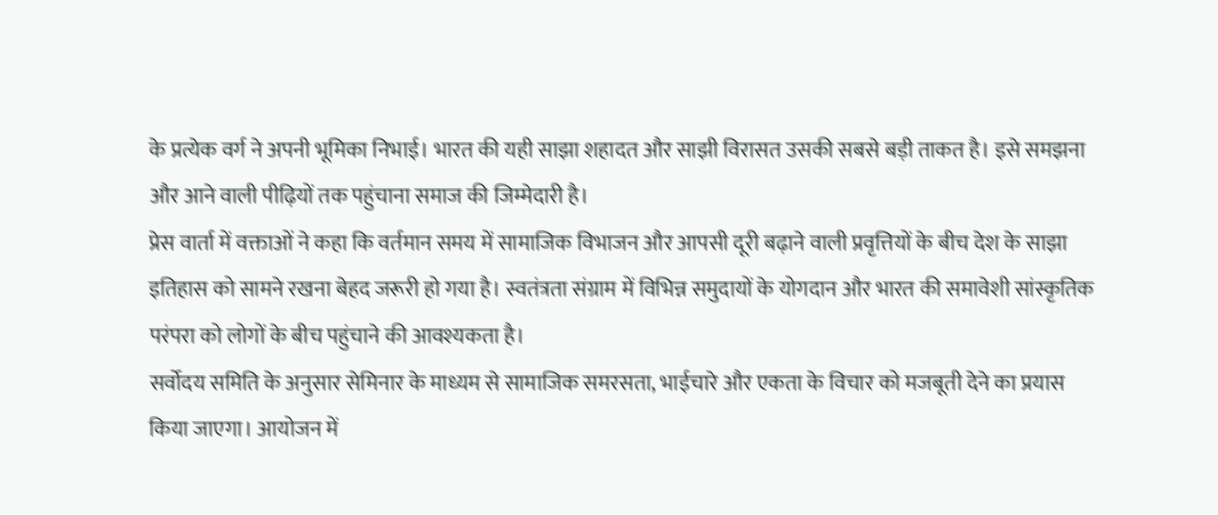के प्रत्येक वर्ग ने अपनी भूमिका निभाई। भारत की यही साझा शहादत और साझी विरासत उसकी सबसे बड़ी ताकत है। इसे समझना और आने वाली पीढ़ियों तक पहुंचाना समाज की जिम्मेदारी है।
प्रेस वार्ता में वक्ताओं ने कहा कि वर्तमान समय में सामाजिक विभाजन और आपसी दूरी बढ़ाने वाली प्रवृत्तियों के बीच देश के साझा इतिहास को सामने रखना बेहद जरूरी हो गया है। स्वतंत्रता संग्राम में विभिन्न समुदायों के योगदान और भारत की समावेशी सांस्कृतिक परंपरा को लोगों के बीच पहुंचाने की आवश्यकता है।
सर्वोदय समिति के अनुसार सेमिनार के माध्यम से सामाजिक समरसता, भाईचारे और एकता के विचार को मजबूती देने का प्रयास किया जाएगा। आयोजन में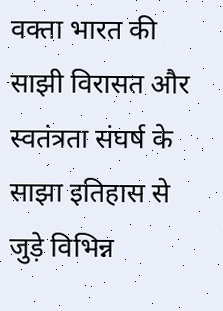वक्ता भारत की साझी विरासत और स्वतंत्रता संघर्ष के साझा इतिहास से जुड़े विभिन्न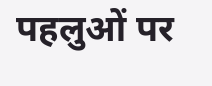पहलुओं पर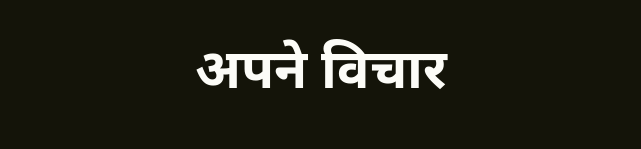अपने विचार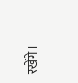रखेंगे।